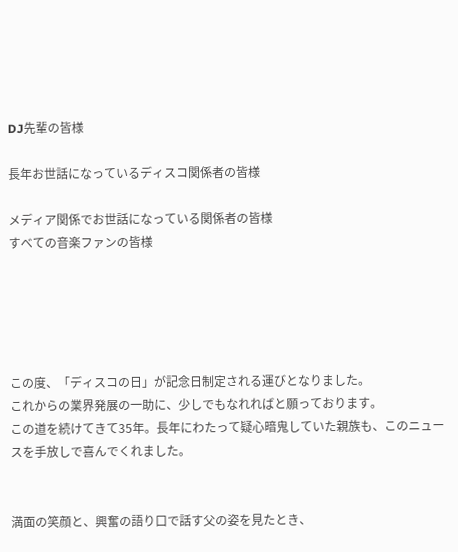DJ先輩の皆様

長年お世話になっているディスコ関係者の皆様

メディア関係でお世話になっている関係者の皆様
すべての音楽ファンの皆様





この度、「ディスコの日」が記念日制定される運びとなりました。
これからの業界発展の一助に、少しでもなれればと願っております。
この道を続けてきて35年。長年にわたって疑心暗鬼していた親族も、このニュースを手放しで喜んでくれました。


満面の笑顔と、興奮の語り口で話す父の姿を見たとき、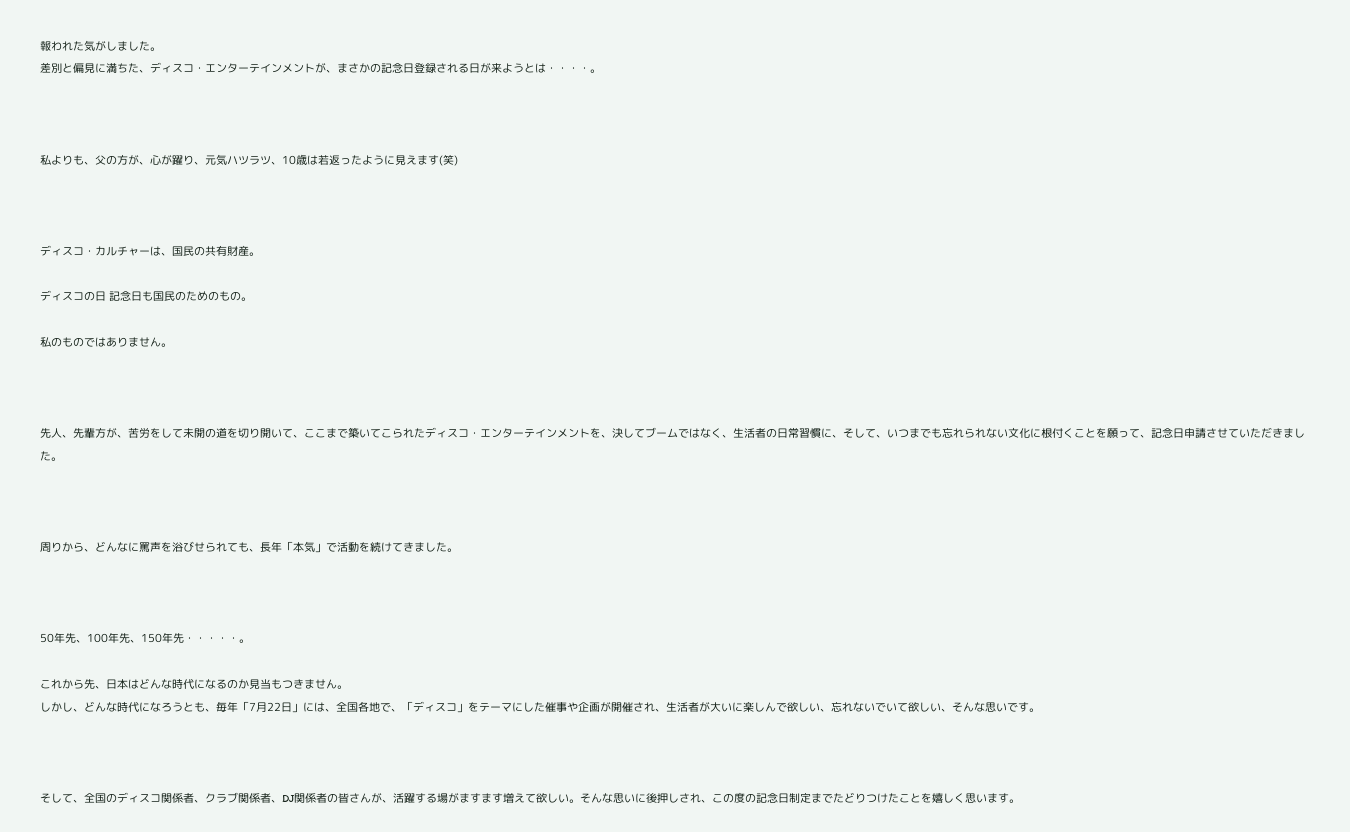報われた気がしました。
差別と偏見に満ちた、ディスコ・エンターテインメントが、まさかの記念日登録される日が来ようとは・・・・。



私よりも、父の方が、心が躍り、元気ハツラツ、10歳は若返ったように見えます(笑)



ディスコ・カルチャーは、国民の共有財産。

ディスコの日 記念日も国民のためのもの。

私のものではありません。



先人、先輩方が、苦労をして未開の道を切り開いて、ここまで築いてこられたディスコ・エンターテインメントを、決してブームではなく、生活者の日常習慣に、そして、いつまでも忘れられない文化に根付くことを願って、記念日申請させていただきました。



周りから、どんなに罵声を浴びせられても、長年「本気」で活動を続けてきました。



50年先、100年先、150年先・・・・・。

これから先、日本はどんな時代になるのか見当もつきません。
しかし、どんな時代になろうとも、毎年「7月22日」には、全国各地で、「ディスコ」をテーマにした催事や企画が開催され、生活者が大いに楽しんで欲しい、忘れないでいて欲しい、そんな思いです。



そして、全国のディスコ関係者、クラブ関係者、DJ関係者の皆さんが、活躍する場がますます増えて欲しい。そんな思いに後押しされ、この度の記念日制定までたどりつけたことを嬉しく思います。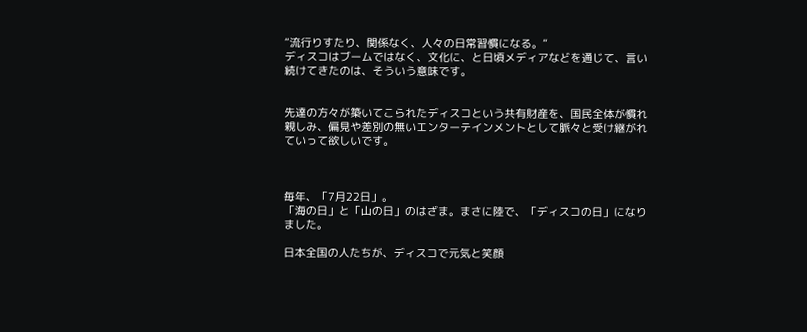“流行りすたり、関係なく、人々の日常習慣になる。”
ディスコはブームではなく、文化に、と日頃メディアなどを通じて、言い続けてきたのは、そういう意味です。


先達の方々が築いてこられたディスコという共有財産を、国民全体が慣れ親しみ、偏見や差別の無いエンターテインメントとして脈々と受け継がれていって欲しいです。



毎年、「7月22日」。
「海の日」と「山の日」のはざま。まさに陸で、「ディスコの日」になりました。

日本全国の人たちが、ディスコで元気と笑顔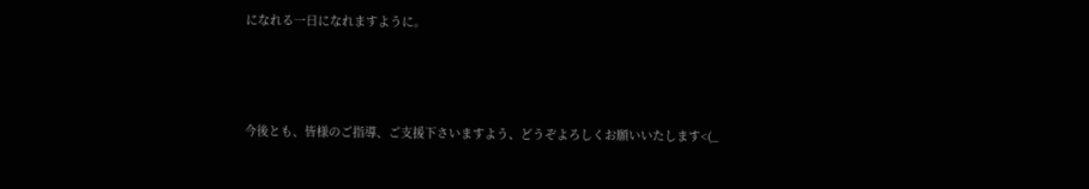になれる一日になれますように。



今後とも、皆様のご指導、ご支援下さいますよう、どうぞよろしくお願いいたします<(_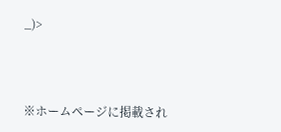_)>



※ホームページに掲載され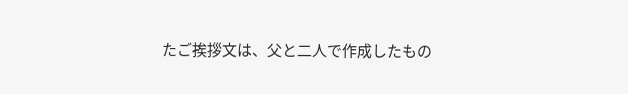たご挨拶文は、父と二人で作成したもの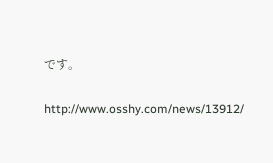です。

http://www.osshy.com/news/13912/